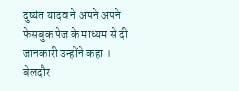दुष्यंत यादव ने अपने अपने फेसबुक पेज के माध्यम से दी जानकारी उन्होंने कहा ।
बेलदौर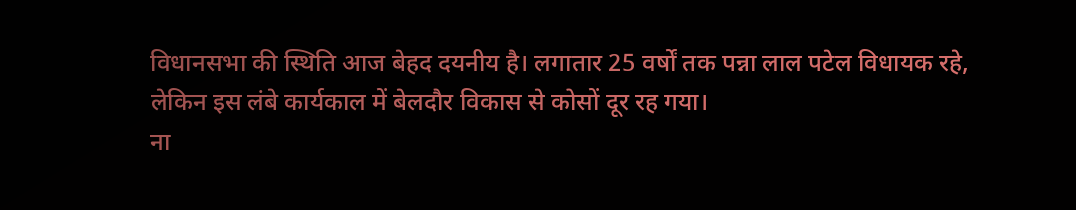विधानसभा की स्थिति आज बेहद दयनीय है। लगातार 25 वर्षों तक पन्ना लाल पटेल विधायक रहे, लेकिन इस लंबे कार्यकाल में बेलदौर विकास से कोसों दूर रह गया।
ना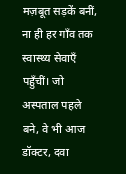मज़बूत सड़कें बनीं, ना ही हर गाँव तक स्वास्थ्य सेवाएँ पहुँचीं। जो अस्पताल पहले बने, वे भी आज डॉक्टर, दवा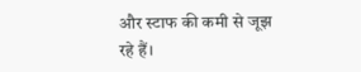और स्टाफ की कमी से जूझ रहे हैं।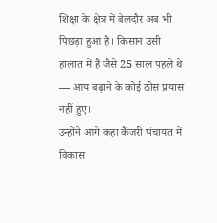शिक्षा के क्षेत्र में बेलदौर अब भी पिछड़ा हुआ है। किसान उसी हालात में हैं जैसे 25 साल पहले थे — आय बढ़ाने के कोई ठोस प्रयास नहीं हुए।
उन्होंने आगे कहा कैंजरी पंचायत में विकास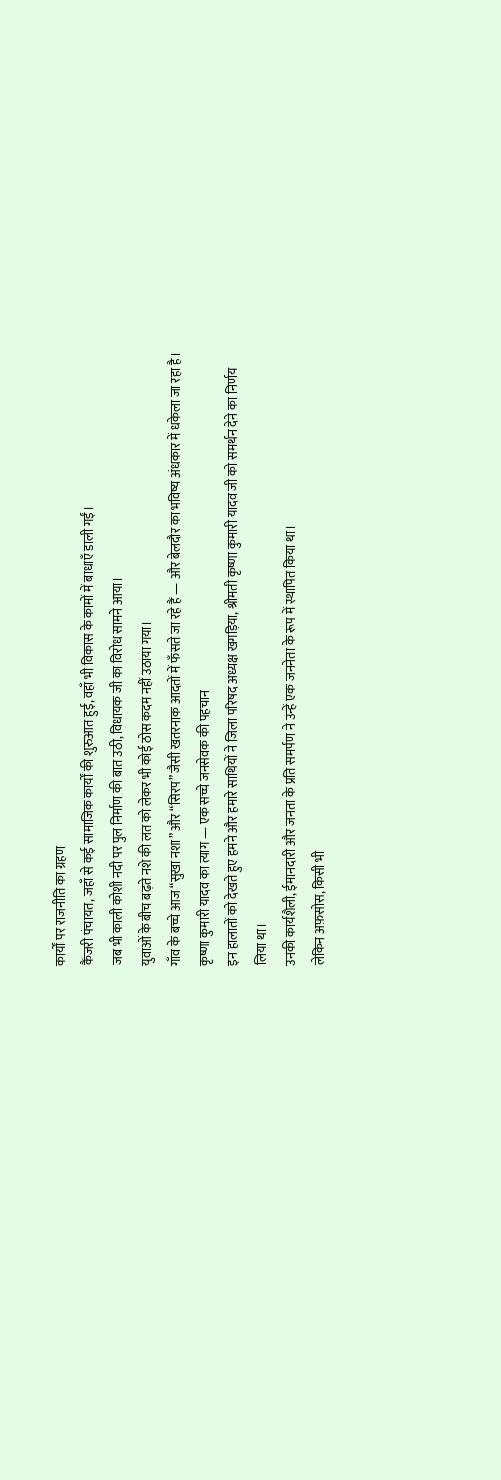कार्यों पर राजनीति का ग्रहण
कैंजरी पंचायत, जहाँ से कई सामाजिक कार्यों की शुरुआत हुई, वहाँ भी विकास के कामों में बाधाएँ डाली गईं।
जब भी काली कोशी नदी पर पुल निर्माण की बात उठी, विधायक जी का विरोध सामने आया।
युवाओं के बीच बढ़ते नशे की लत को लेकर भी कोई ठोस कदम नहीं उठाया गया।
गाँव के बच्चे आज “सुखा नशा” और “सिरप” जैसी खतरनाक आदतों में फँसते जा रहे हैं — और बेलदौर का भविष्य अंधकार में धकेला जा रहा है।
कृष्णा कुमारी यादव का त्याग — एक सच्चे जनसेवक की पहचान
इन हालातों को देखते हुए हमने और हमारे साथियों ने जिला परिषद अध्यक्ष खगड़िया, श्रीमती कृष्णा कुमारी यादव जी को समर्थन देने का निर्णय लिया था।
उनकी कार्यशैली, ईमानदारी और जनता के प्रति समर्पण ने उन्हें एक जननेता के रूप में स्थापित किया था।
लेकिन अफ़सोस, किसी भी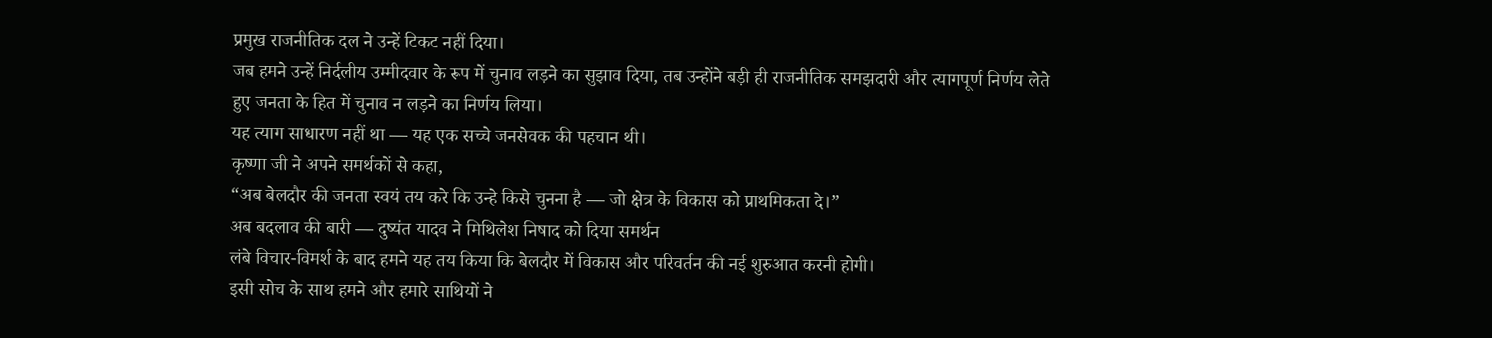प्रमुख राजनीतिक दल ने उन्हें टिकट नहीं दिया।
जब हमने उन्हें निर्दलीय उम्मीदवार के रूप में चुनाव लड़ने का सुझाव दिया, तब उन्होंने बड़ी ही राजनीतिक समझदारी और त्यागपूर्ण निर्णय लेते हुए जनता के हित में चुनाव न लड़ने का निर्णय लिया।
यह त्याग साधारण नहीं था — यह एक सच्चे जनसेवक की पहचान थी।
कृष्णा जी ने अपने समर्थकों से कहा,
“अब बेलदौर की जनता स्वयं तय करे कि उन्हे किसे चुनना है — जो क्षेत्र के विकास को प्राथमिकता दे।”
अब बदलाव की बारी — दुष्यंत यादव ने मिथिलेश निषाद को दिया समर्थन
लंबे विचार-विमर्श के बाद हमने यह तय किया कि बेलदौर में विकास और परिवर्तन की नई शुरुआत करनी होगी।
इसी सोच के साथ हमने और हमारे साथियों ने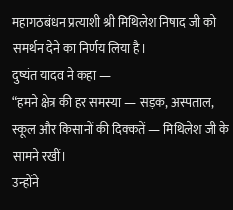महागठबंधन प्रत्याशी श्री मिथिलेश निषाद जी को समर्थन देने का निर्णय लिया है।
दुष्यंत यादव ने कहा —
“हमने क्षेत्र की हर समस्या — सड़क, अस्पताल, स्कूल और किसानों की दिक्कतें — मिथिलेश जी के सामने रखीं।
उन्होंने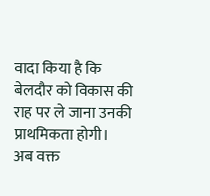वादा किया है कि बेलदौर को विकास की राह पर ले जाना उनकी प्राथमिकता होगी।
अब वक्त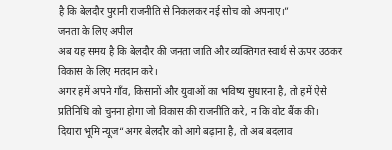है कि बेलदौर पुरानी राजनीति से निकलकर नई सोच को अपनाए।”
जनता के लिए अपील
अब यह समय है कि बेलदौर की जनता जाति और व्यक्तिगत स्वार्थ से ऊपर उठकर विकास के लिए मतदान करे।
अगर हमें अपने गाँव, किसानों और युवाओं का भविष्य सुधारना है, तो हमें ऐसे प्रतिनिधि को चुनना होगा जो विकास की राजनीति करे, न कि वोट बैंक की।
दियारा भूमि न्यूज“अगर बेलदौर को आगे बढ़ाना है, तो अब बदलाव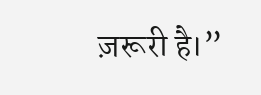ज़रूरी है।”